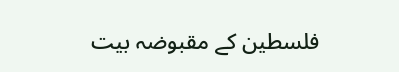فلسطین کے مقبوضہ بیت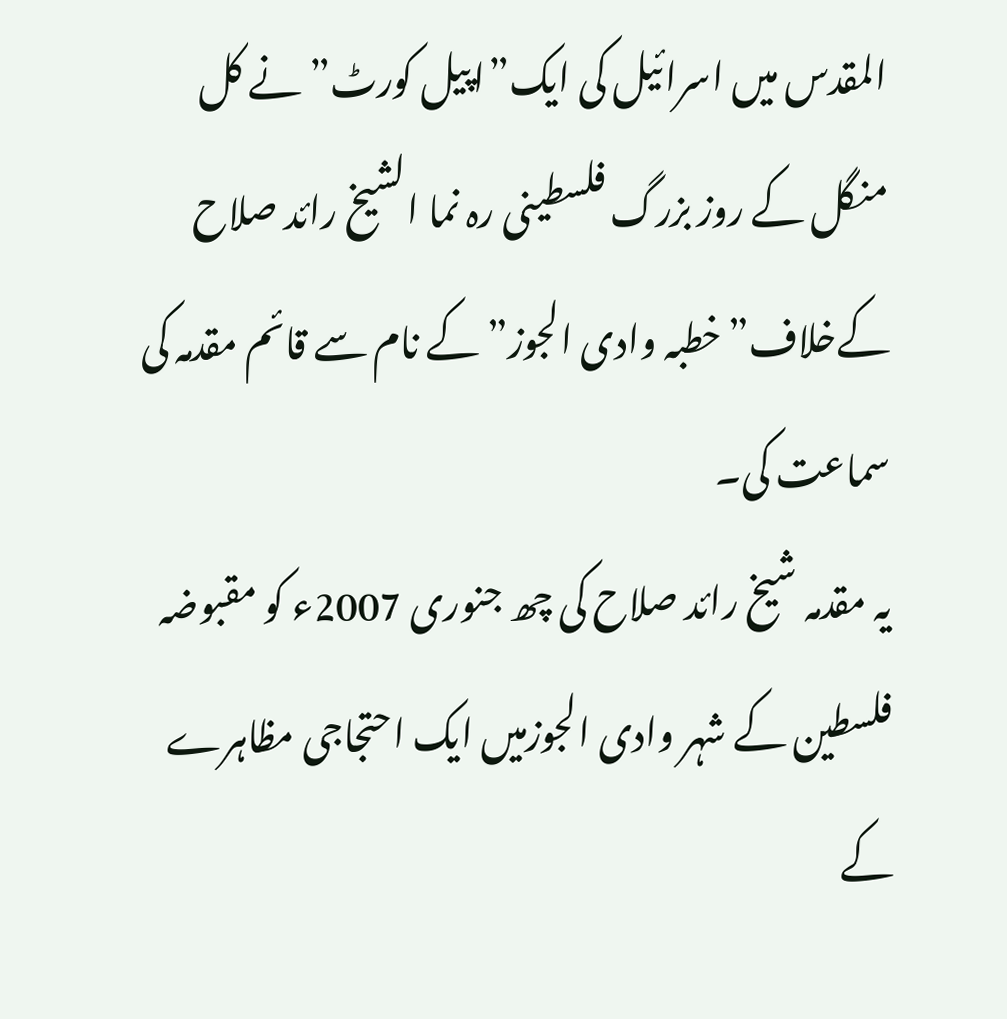المقدس میں اسرائیل کی ایک”اپیل کورٹ” نے کل منگل کے روز بزرگ فلسطینی رہ نما الشیخ رائد صلاح کےخلاف”خطبہ وادی الجوز” کے نام سے قائم مقدمہ کی سماعت کی۔
یہ مقدمہ شیخ رائد صلاح کی چھ جنوری 2007ء کو مقبوضہ فلسطین کے شہر وادی الجوزمیں ایک احتجاجی مظاہرے کے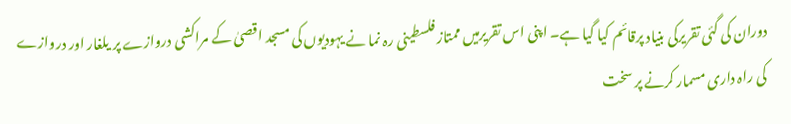دوران کی گئی تقریرکی بنیاد پرقائم کیا گیا ہے۔ اپنی اس تقریرمیں ممتاز فلسطینی رہ نما نے یہودیوں کی مسجد اقصیٰ کے مراکشی دروازے پر یلغار اور دروازے کی راہ داری مسمار کرنے پر سخت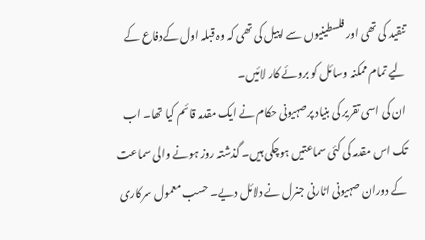تنقید کی تھی اور فلسطینیوں سے اپیل کی تھی کہ وہ قبلہ اول کےدفاع کے لیے تمام ممکنہ وسائل کو بروئے کار لائیں۔
ان کی اسی تقریر کی بنیاد پرصہیونی حکام نے ایک مقدمہ قائم کیا تھا۔ اب تک اس مقدمہ کی کئی سماعتیں ہوچکی ہیں۔ گذشتہ روز ہونے والی سماعت کے دوران صہیونی اٹارنی جنرل نے دلائل دیے۔ حسب معمول سرکاری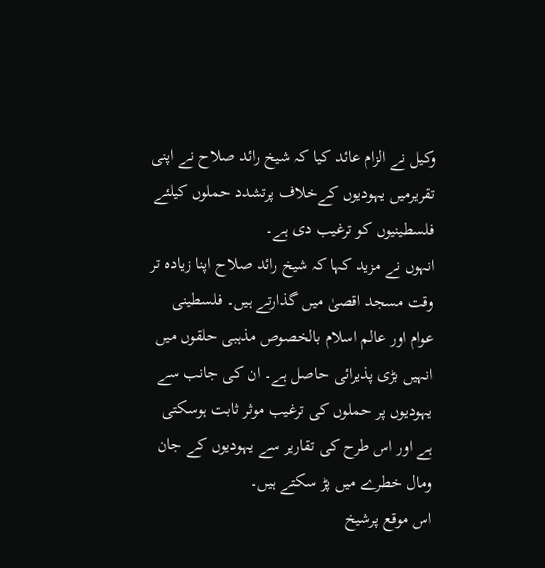وکیل نے الزام عائد کیا کہ شیخ رائد صلاح نے اپنی تقریرمیں یہودیوں کےخلاف پرتشدد حملوں کیلئے فلسطینیوں کو ترغیب دی ہے۔
انہوں نے مزید کہا کہ شیخ رائد صلاح اپنا زیادہ تر وقت مسجد اقصیٰ میں گذارتے ہیں۔ فلسطینی عوام اور عالم اسلام بالخصوص مذہبی حلقوں میں انہیں بڑی پذیرائی حاصل ہے۔ ان کی جانب سے یہودیوں پر حملوں کی ترغیب موثر ثابت ہوسکتی ہے اور اس طرح کی تقاریر سے یہودیوں کے جان ومال خطرے میں پڑ سکتے ہیں۔
اس موقع پرشیخ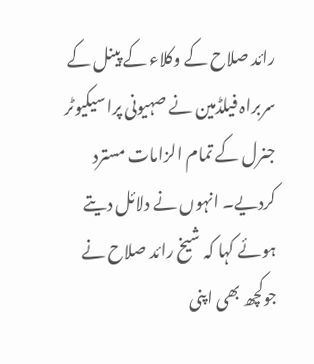رائد صلاح کے وکلاء کے پینل کے سربراہ فیلڈمین نے صہیونی پراسیکیوٹر جنرل کے تمام الزامات مسترد کردیے۔ انہوں نے دلائل دیتے ہوئے کہا کہ شیخ رائد صلاح نے جوکچھ بھی اپنی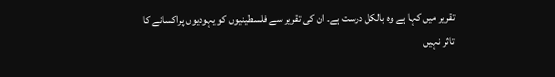تقریر میں کہا ہے وہ بالکل درست ہے۔ ان کی تقریر سے فلسطینیوں کو یہودیوں پراکسانے کا تاثر نہیں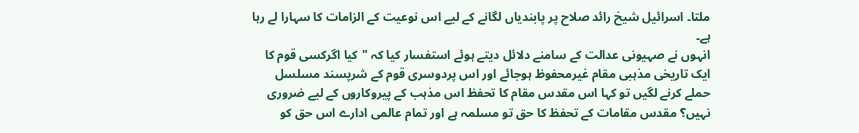ملتا۔ اسرائیل شیخ رائد صلاح پر پابندیاں لگانے کے لیے اس نوعیت کے الزامات کا سہارا لے رہا ہے۔
انہوں نے صہیونی عدالت کے سامنے دلائل دیتے ہوئے استفسار کیا کہ "کیا اگرکسی قوم کا ایک تاریخی مذہبی مقام غیرمحفوظ ہوجائے اور اس پردوسری قوم کے شرپسند مسلسل حملے کرنے لگیں تو کہا اس مقدس مقام کا تحفظ اس مذہب کے پیروکاروں کے لیے ضروری نہیں؟ مقدس مقامات کے تحفظ کا حق تو مسلمہ ہے اور تمام عالمی ادارے اس حق کو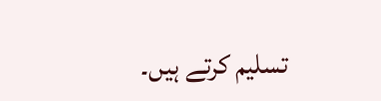تسلیم کرتے ہیں۔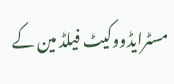مسٹرایڈووکیٹ فیلڈ مین کے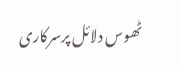ٹھوس دلائل پرسرکاری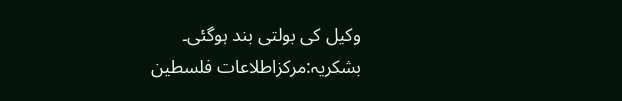وکیل کی بولتی بند ہوگئی۔
بشکریہ:مرکزاطلاعات فلسطین